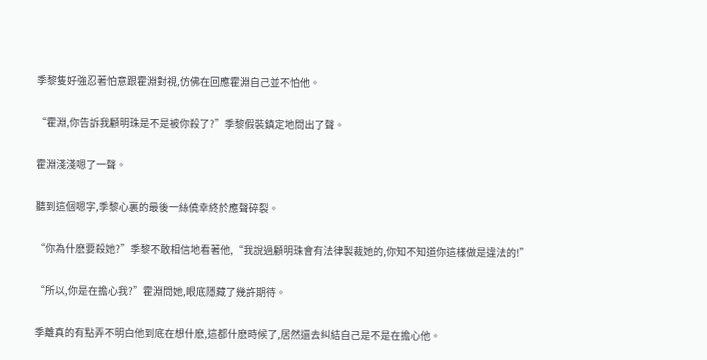季黎隻好強忍著怕意跟霍淵對視,仿佛在回應霍淵自己並不怕他。

“霍淵,你告訴我顧明珠是不是被你殺了?”季黎假裝鎮定地問出了聲。

霍淵淺淺嗯了一聲。

聽到這個嗯字,季黎心裏的最後一絲僥幸終於應聲碎裂。

“你為什麽要殺她?”季黎不敢相信地看著他,“我說過顧明珠會有法律製裁她的,你知不知道你這樣做是違法的!”

“所以,你是在擔心我?”霍淵問她,眼底隱藏了幾許期待。

季離真的有點弄不明白他到底在想什麽,這都什麽時候了,居然還去糾結自己是不是在擔心他。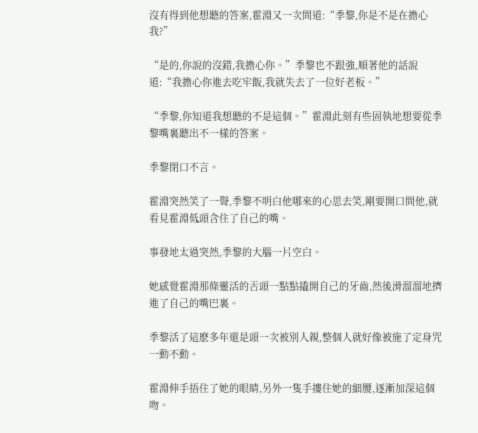沒有得到他想聽的答案,霍淵又一次問道:“季黎,你是不是在擔心我?”

“是的,你說的沒錯,我擔心你。”季黎也不跟強,順著他的話說道:“我擔心你進去吃牢飯,我就失去了一位好老板。”

“季黎,你知道我想聽的不是這個。”霍淵此刻有些固執地想要從季黎嘴裏聽出不一樣的答案。

季黎閉口不言。

霍淵突然笑了一聲,季黎不明白他哪來的心思去笑,剛要開口問他,就看見霍淵低頭含住了自己的嘴。

事發地太過突然,季黎的大腦一片空白。

她感覺霍淵那條靈活的舌頭一點點撬開自己的牙齒,然後滑溜溜地擠進了自己的嘴巴裏。

季黎活了這麽多年還是頭一次被別人親,整個人就好像被施了定身咒一動不動。

霍淵伸手捂住了她的眼睛,另外一隻手摟住她的細腰,逐漸加深這個吻。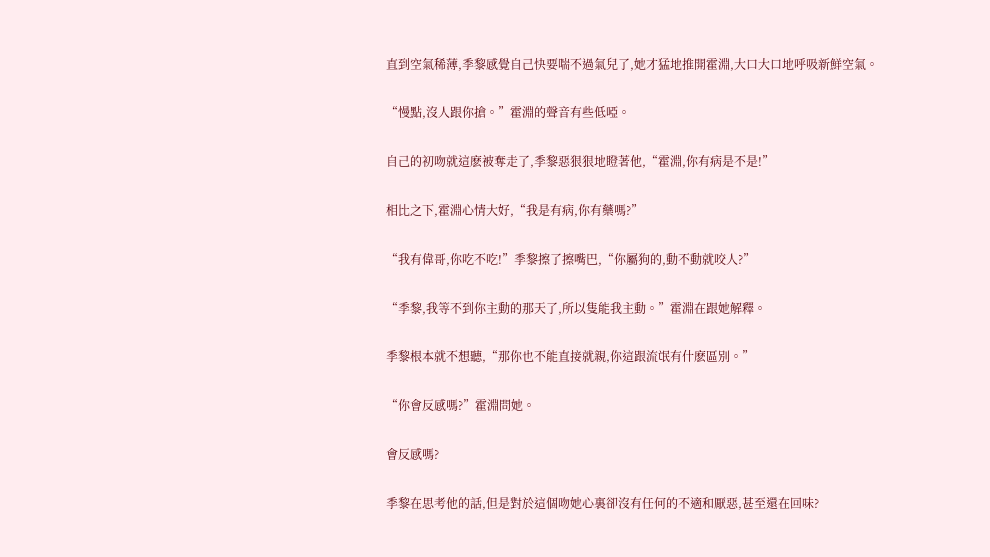直到空氣稀薄,季黎感覺自己快要喘不過氣兒了,她才猛地推開霍淵,大口大口地呼吸新鮮空氣。

“慢點,沒人跟你搶。”霍淵的聲音有些低啞。

自己的初吻就這麽被奪走了,季黎惡狠狠地瞪著他,“霍淵,你有病是不是!”

相比之下,霍淵心情大好,“我是有病,你有藥嗎?”

“我有偉哥,你吃不吃!”季黎擦了擦嘴巴,“你屬狗的,動不動就咬人?”

“季黎,我等不到你主動的那天了,所以隻能我主動。”霍淵在跟她解釋。

季黎根本就不想聽,“那你也不能直接就親,你這跟流氓有什麽區別。”

“你會反感嗎?”霍淵問她。

會反感嗎?

季黎在思考他的話,但是對於這個吻她心裏卻沒有任何的不適和厭惡,甚至還在回味?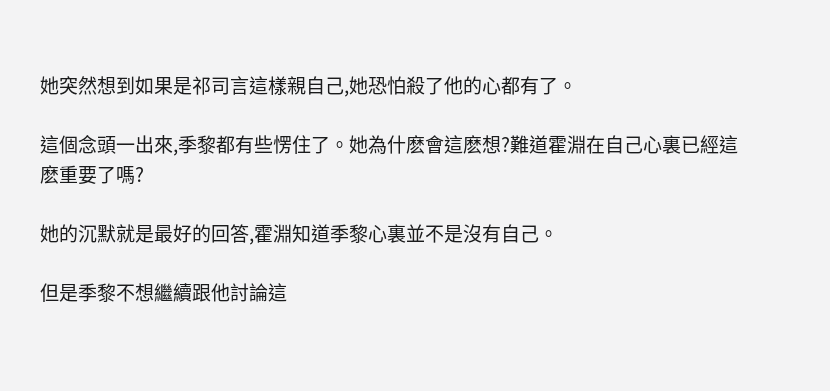她突然想到如果是祁司言這樣親自己,她恐怕殺了他的心都有了。

這個念頭一出來,季黎都有些愣住了。她為什麽會這麽想?難道霍淵在自己心裏已經這麽重要了嗎?

她的沉默就是最好的回答,霍淵知道季黎心裏並不是沒有自己。

但是季黎不想繼續跟他討論這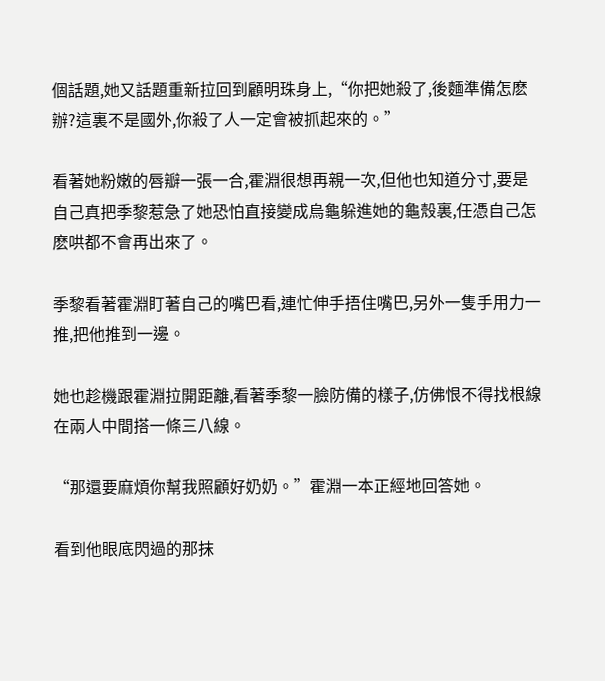個話題,她又話題重新拉回到顧明珠身上,“你把她殺了,後麵準備怎麽辦?這裏不是國外,你殺了人一定會被抓起來的。”

看著她粉嫩的唇瓣一張一合,霍淵很想再親一次,但他也知道分寸,要是自己真把季黎惹急了她恐怕直接變成烏龜躲進她的龜殼裏,任憑自己怎麽哄都不會再出來了。

季黎看著霍淵盯著自己的嘴巴看,連忙伸手捂住嘴巴,另外一隻手用力一推,把他推到一邊。

她也趁機跟霍淵拉開距離,看著季黎一臉防備的樣子,仿佛恨不得找根線在兩人中間搭一條三八線。

“那還要麻煩你幫我照顧好奶奶。”霍淵一本正經地回答她。

看到他眼底閃過的那抹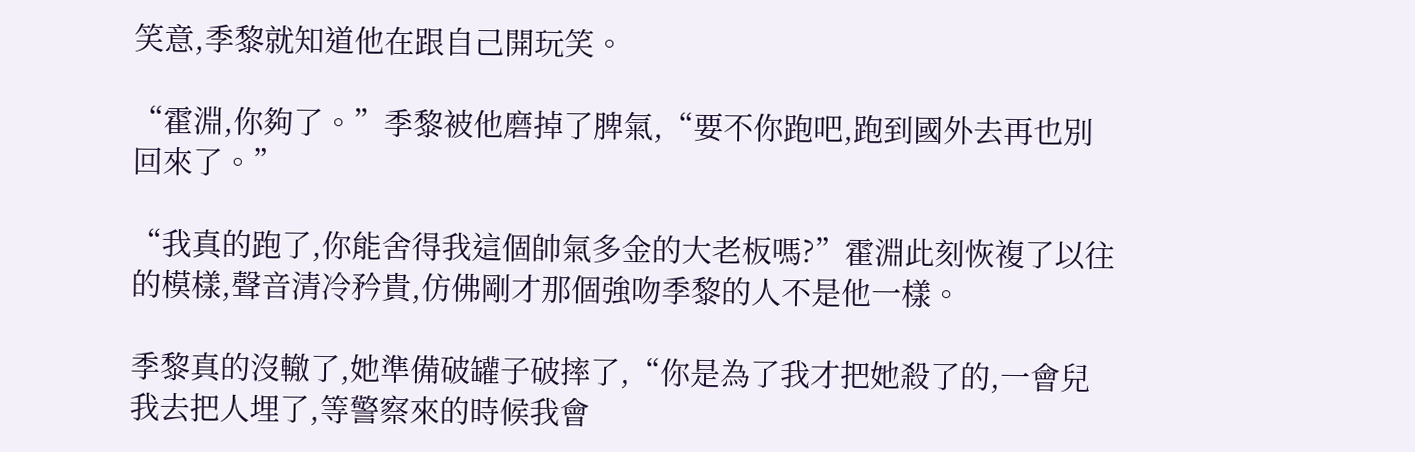笑意,季黎就知道他在跟自己開玩笑。

“霍淵,你夠了。”季黎被他磨掉了脾氣,“要不你跑吧,跑到國外去再也別回來了。”

“我真的跑了,你能舍得我這個帥氣多金的大老板嗎?”霍淵此刻恢複了以往的模樣,聲音清冷矜貴,仿佛剛才那個強吻季黎的人不是他一樣。

季黎真的沒轍了,她準備破罐子破摔了,“你是為了我才把她殺了的,一會兒我去把人埋了,等警察來的時候我會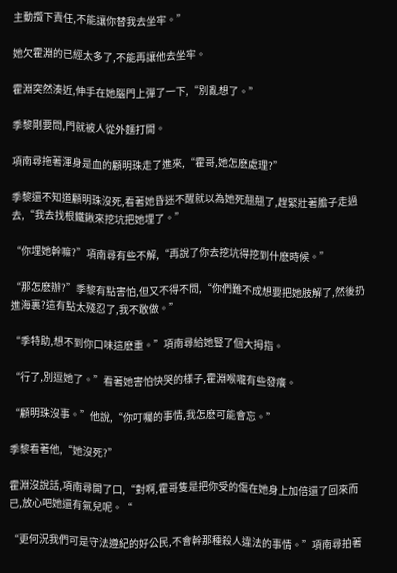主動攬下責任,不能讓你替我去坐牢。”

她欠霍淵的已經太多了,不能再讓他去坐牢。

霍淵突然湊近,伸手在她腦門上彈了一下,“別亂想了。”

季黎剛要問,門就被人從外麵打開。

項南尋拖著渾身是血的顧明珠走了進來,“霍哥,她怎麽處理?”

季黎還不知道顧明珠沒死,看著她昏迷不醒就以為她死翹翹了,趕緊壯著膽子走過去,“我去找根鐵鍬來挖坑把她埋了。”

“你埋她幹嘛?”項南尋有些不解,“再說了你去挖坑得挖到什麽時候。”

“那怎麽辦?”季黎有點害怕,但又不得不問,“你們難不成想要把她肢解了,然後扔進海裏?這有點太殘忍了,我不敢做。”

“季特助,想不到你口味這麽重。”項南尋給她豎了個大拇指。

“行了,別逗她了。”看著她害怕快哭的樣子,霍淵喉嚨有些發癢。

“顧明珠沒事。”他說,“你叮囑的事情,我怎麽可能會忘。”

季黎看著他,“她沒死?”

霍淵沒說話,項南尋開了口,“對啊,霍哥隻是把你受的傷在她身上加倍還了回來而已,放心吧她還有氣兒呢。“

“更何況我們可是守法遵紀的好公民,不會幹那種殺人違法的事情。”項南尋拍著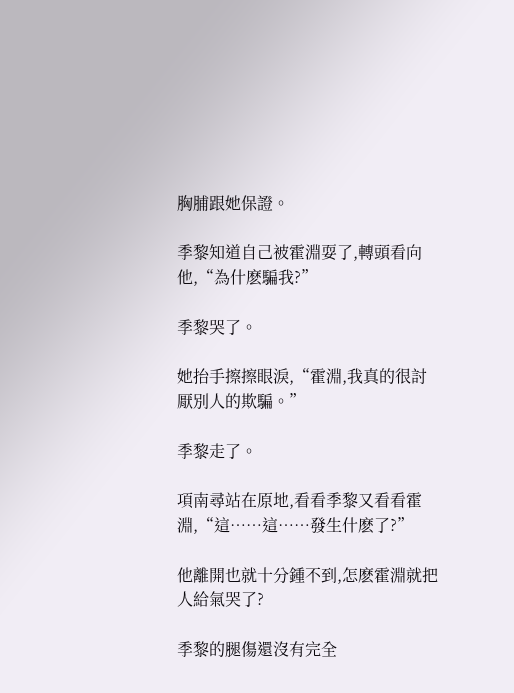胸脯跟她保證。

季黎知道自己被霍淵耍了,轉頭看向他,“為什麽騙我?”

季黎哭了。

她抬手擦擦眼淚,“霍淵,我真的很討厭別人的欺騙。”

季黎走了。

項南尋站在原地,看看季黎又看看霍淵,“這……這……發生什麽了?”

他離開也就十分鍾不到,怎麽霍淵就把人給氣哭了?

季黎的腿傷還沒有完全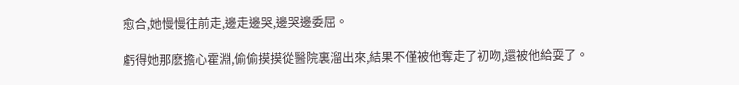愈合,她慢慢往前走,邊走邊哭,邊哭邊委屈。

虧得她那麽擔心霍淵,偷偷摸摸從醫院裏溜出來,結果不僅被他奪走了初吻,還被他給耍了。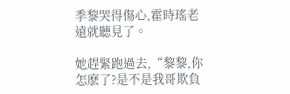季黎哭得傷心,霍時瑤老遠就聽見了。

她趕緊跑過去,“黎黎,你怎麽了?是不是我哥欺負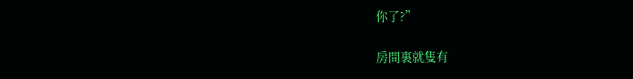你了?”

房間裏就隻有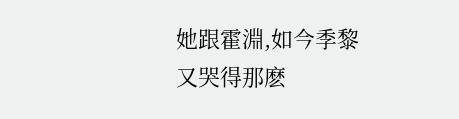她跟霍淵,如今季黎又哭得那麽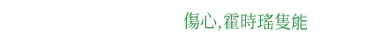傷心,霍時瑤隻能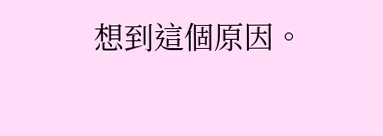想到這個原因。